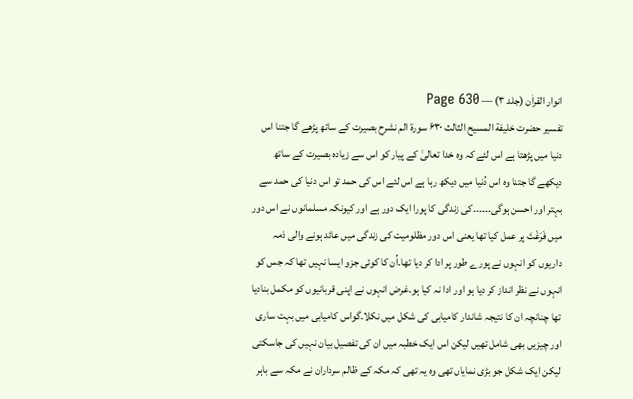انوار القراٰن (جلد ۳) — Page 630
تفسیر حضرت خلیفة المسیح الثالث ۶۳۰ سورة الم نشرح بصیرت کے ساتھ پڑھے گا جتنا اس دنیا میں پڑھتا ہے اس لئے کہ وہ خدا تعالیٰ کے پیار کو اس سے زیادہ بصیرت کے ساتھ دیکھے گا جتنا وہ اس دُنیا میں دیکھ رہا ہے اس لئے اس کی حمد تو اس دنیا کی حمد سے بہتر اور احسن ہوگی۔۔۔۔۔۔کی زندگی کا پورا ایک دور ہے اور کیونکہ مسلمانوں نے اس دور میں فَرَغْتَ پر عمل کیا تھا یعنی اس دور مظلومیت کی زندگی میں عائد ہونے والی ذمہ داریوں کو انہوں نے پورے طور پر ادا کر دیا تھا۔اُن کا کوئی جزو ایسا نہیں تھا کہ جس کو انہوں نے نظر انداز کر دیا ہو اور ادا نہ کیا ہو۔غرض انہوں نے اپنی قربانیوں کو مکمل بنادیا تھا چنانچہ ان کا نتیجہ شاندار کامیابی کی شکل میں نکلا۔گواس کامیابی میں بہت ساری اور چیزیں بھی شامل تھیں لیکن اس ایک خطبہ میں ان کی تفصیل بیان نہیں کی جاسکتی لیکن ایک شکل جو بڑی نمایاں تھی وہ یہ تھی کہ مکہ کے ظالم سرداران نے مکہ سے باہر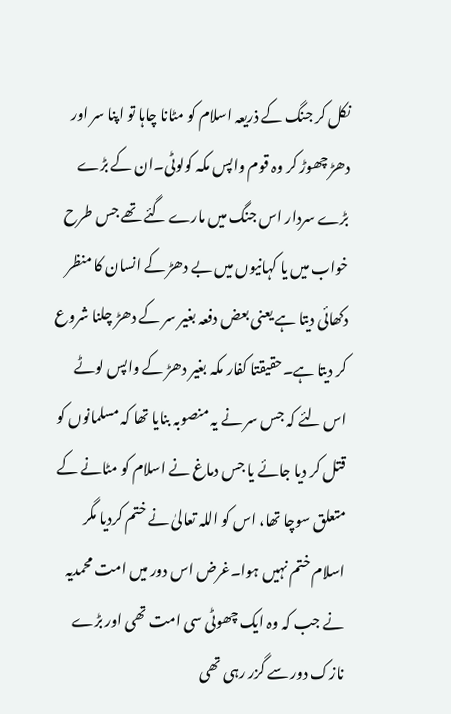نکل کر جنگ کے ذریعہ اسلام کو مٹانا چاہا تو اپنا سر اور دھڑ چھوڑ کر وہ قوم واپس مکہ کولوٹی۔ان کے بڑے بڑے سردار اس جنگ میں مارے گئے تھے جس طرح خواب میں یا کہانیوں میں بے دھڑ کے انسان کا منظر دکھائی دیتا ہے یعنی بعض دفعہ بغیر سر کے دھڑ چلنا شروع کر دیتا ہے۔حقیقتا کفار مکہ بغیر دھڑ کے واپس لوٹے اس لئے کہ جس سر نے یہ منصوبہ بنایا تھا کہ مسلمانوں کو قتل کر دیا جائے یا جس دماغ نے اسلام کو مٹانے کے متعلق سوچا تھا، اس کو اللہ تعالیٰ نے ختم کردیا مگر اسلام ختم نہیں ہوا۔غرض اس دور میں امت محمدیہ نے جب کہ وہ ایک چھوٹی سی امت تھی اور بڑے نازک دور سے گزر رہی تھی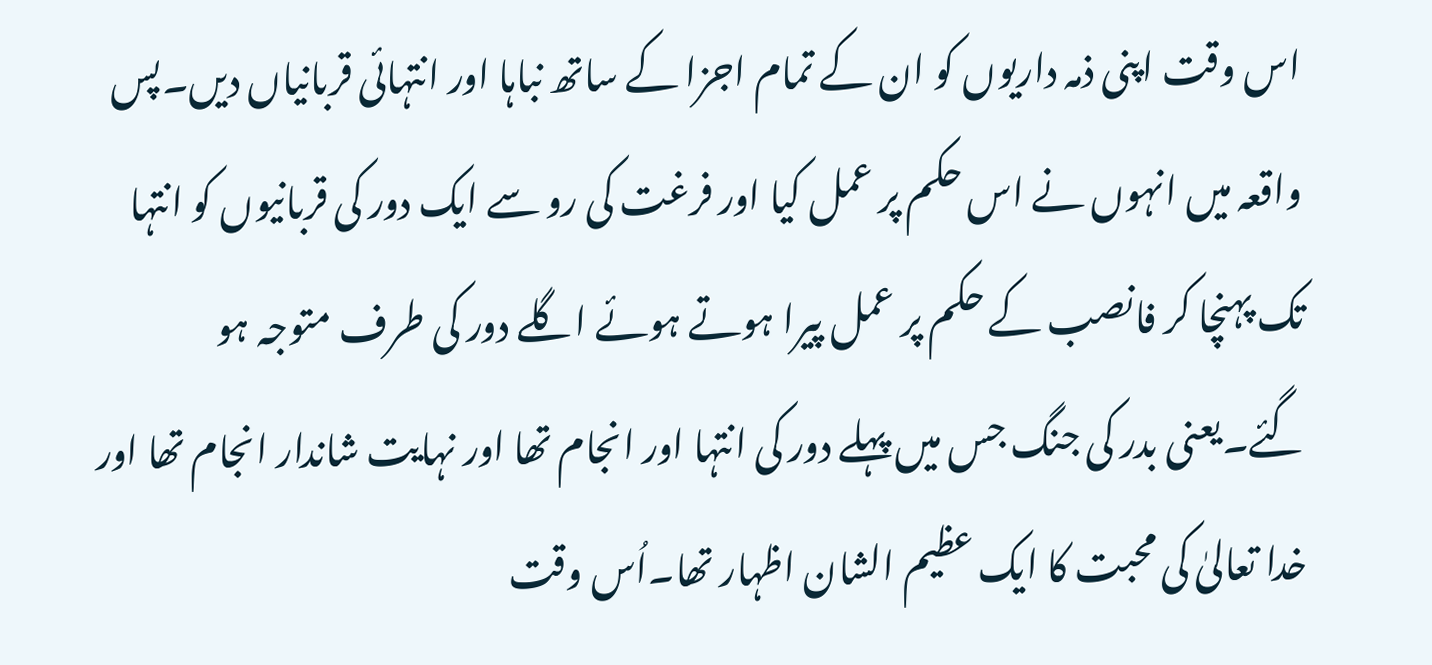اس وقت اپنی ذمہ داریوں کو ان کے تمام اجزا کے ساتھ نباہا اور انتہائی قربانیاں دیں۔پس واقعہ میں انہوں نے اس حکم پر عمل کیا اور فرغت کی رو سے ایک دور کی قربانیوں کو انتہا تک پہنچا کر فانصب کے حکم پر عمل پیرا ہوتے ہوئے اگلے دور کی طرف متوجہ ہو گئے۔یعنی بدر کی جنگ جس میں پہلے دور کی انتہا اور انجام تھا اور نہایت شاندار انجام تھا اور خدا تعالیٰ کی محبت کا ایک عظیم الشان اظہار تھا۔اُس وقت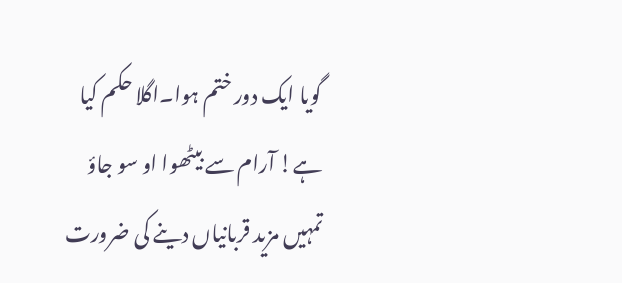گویا ایک دور ختم ہوا۔اگلا حکم کیا ہے! آرام سے بیٹھوا او سو جاؤ تمہیں مزید قربانیاں دینے کی ضرورت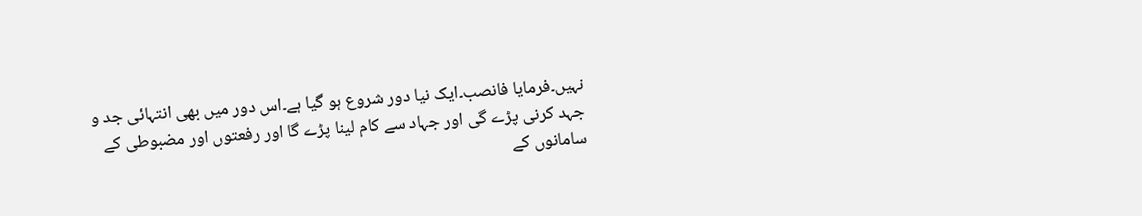نہیں۔فرمایا فانصب۔ایک نیا دور شروع ہو گیا ہے۔اس دور میں بھی انتہائی جد و جہد کرنی پڑے گی اور جہاد سے کام لینا پڑے گا اور رفعتوں اور مضبوطی کے سامانوں کے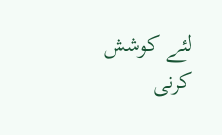لئے کوشش کرنی